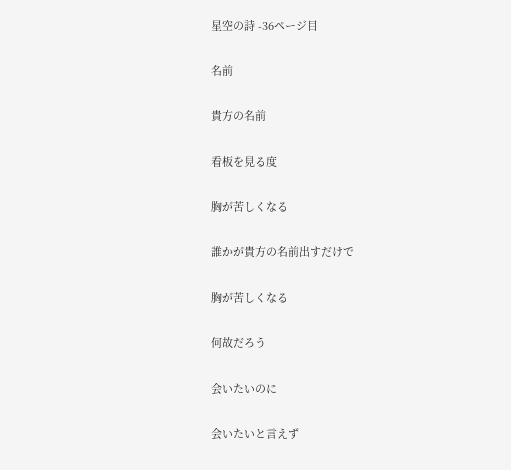星空の詩 -36ページ目

名前

貴方の名前

看板を見る度

胸が苦しくなる

誰かが貴方の名前出すだけで

胸が苦しくなる

何故だろう

会いたいのに

会いたいと言えず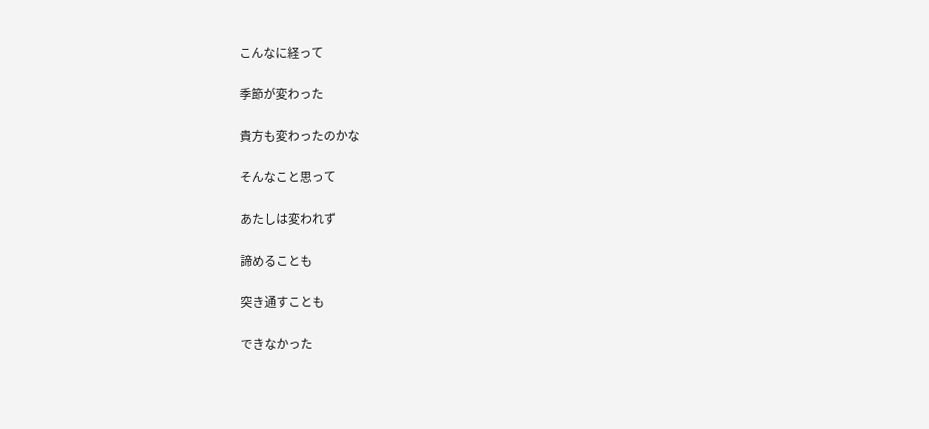こんなに経って

季節が変わった

貴方も変わったのかな

そんなこと思って

あたしは変われず

諦めることも

突き通すことも

できなかった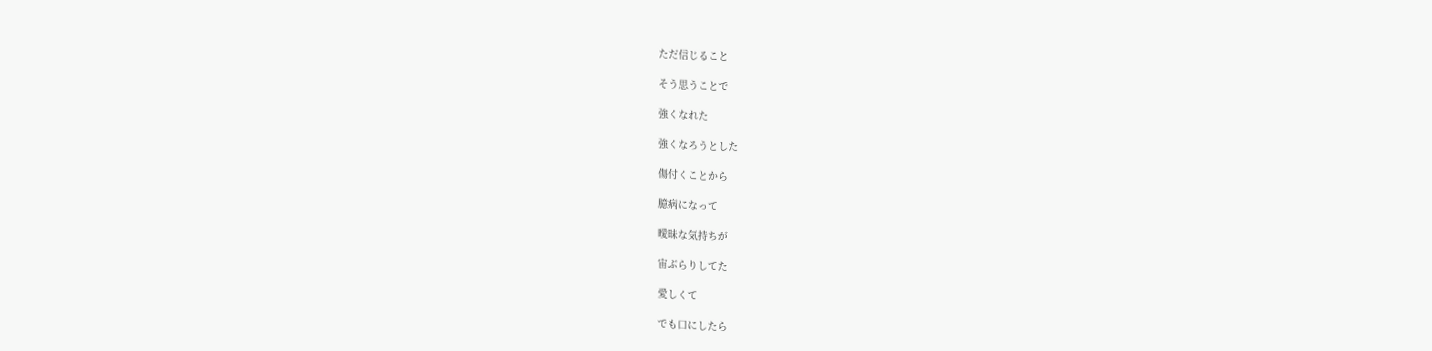ただ信じること

そう思うことで

強くなれた

強くなろうとした

傷付くことから

臆病になって

曖昧な気持ちが

宙ぶらりしてた

愛しくて

でも口にしたら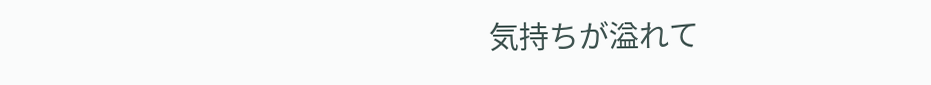気持ちが溢れて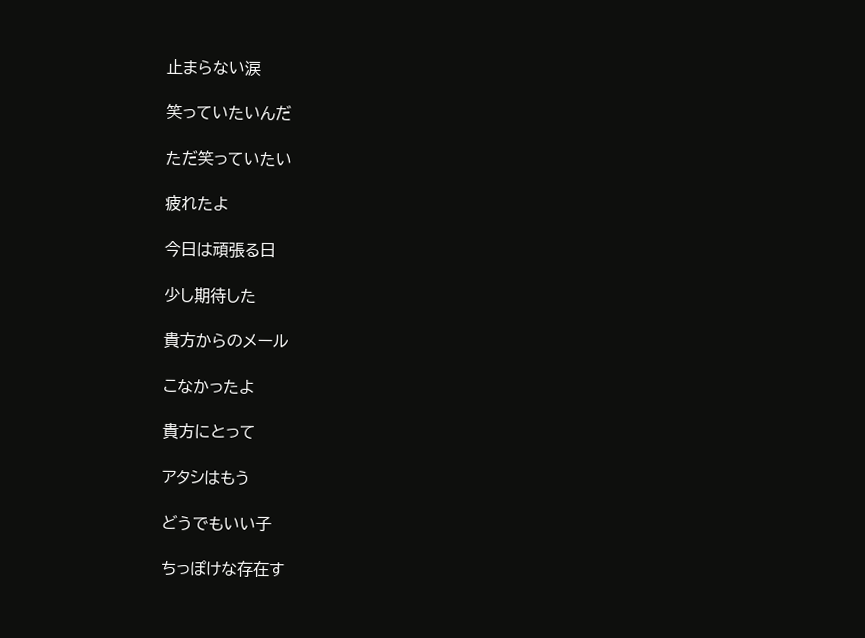止まらない涙

笑っていたいんだ

ただ笑っていたい

疲れたよ

今日は頑張る日

少し期待した

貴方からのメール

こなかったよ

貴方にとって

アタシはもう

どうでもいい子

ちっぽけな存在す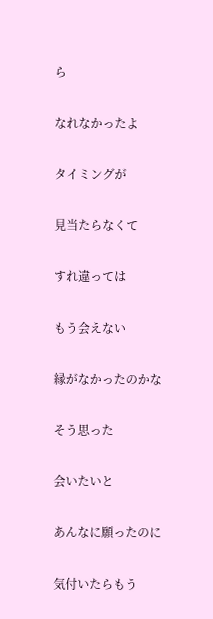ら

なれなかったよ

タイミングが

見当たらなくて

すれ違っては

もう会えない

縁がなかったのかな

そう思った

会いたいと

あんなに願ったのに

気付いたらもう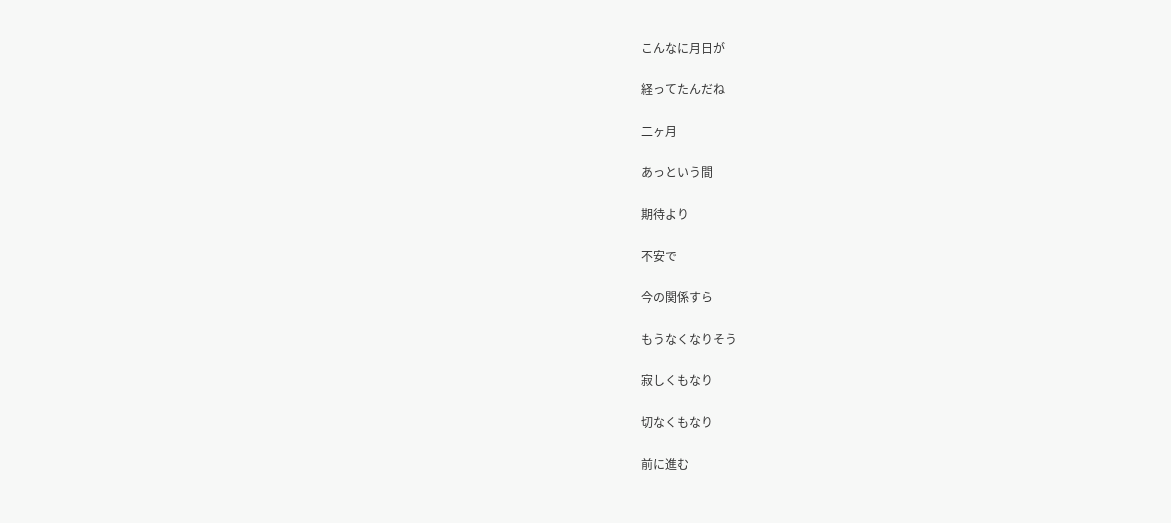こんなに月日が

経ってたんだね

二ヶ月

あっという間

期待より

不安で

今の関係すら

もうなくなりそう

寂しくもなり

切なくもなり

前に進む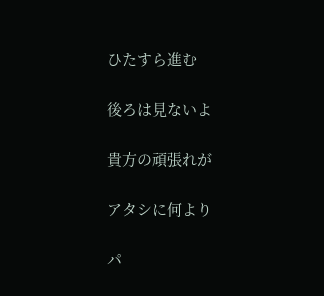ひたすら進む

後ろは見ないよ

貴方の頑張れが

アタシに何より

パ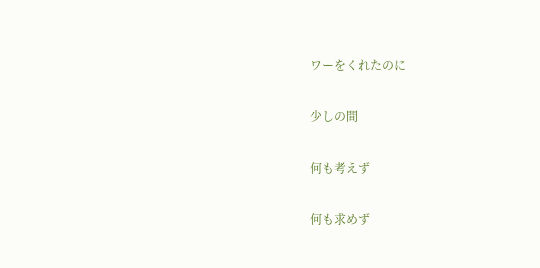ワーをくれたのに

少しの間

何も考えず

何も求めず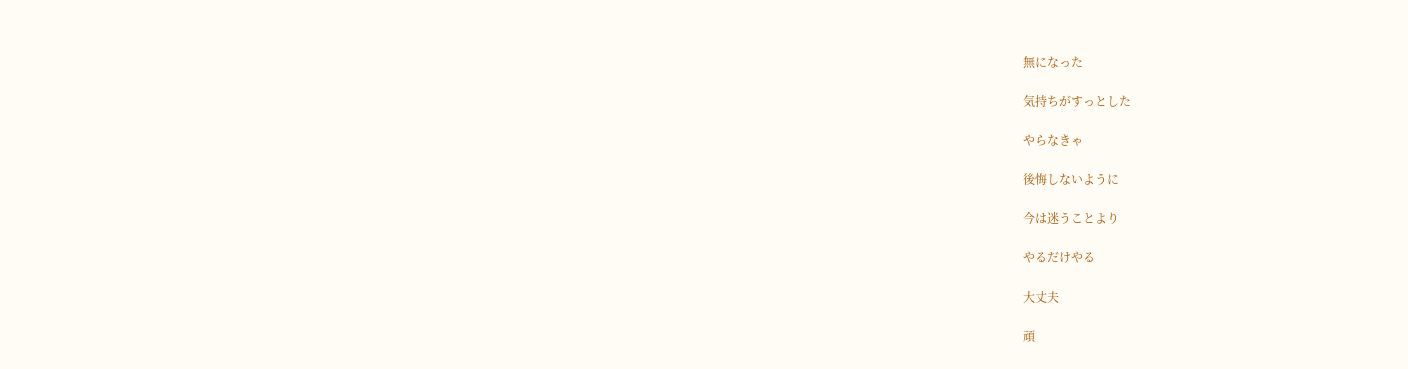無になった

気持ちがすっとした

やらなきゃ

後悔しないように

今は迷うことより

やるだけやる

大丈夫

頑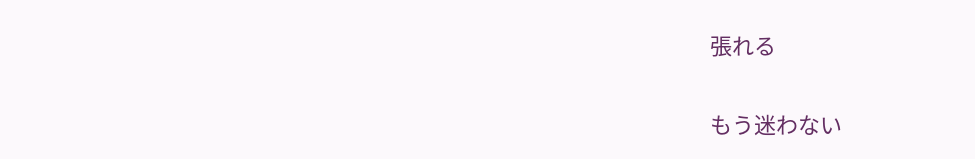張れる

もう迷わない